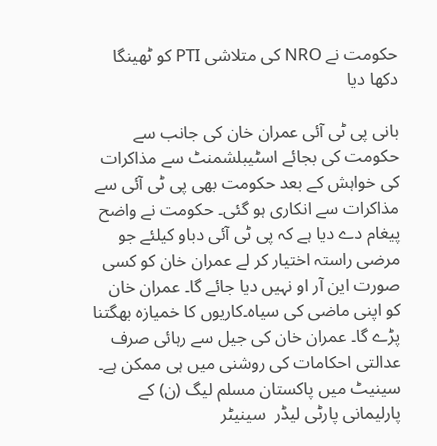حکومت نے NRO کی متلاشی PTI کو ٹھینگا دکھا دیا

بانی پی ٹی آئی عمران خان کی جانب سے حکومت کی بجائے اسٹیبلشمنٹ سے مذاکرات کی خواہش کے بعد حکومت بھی پی ٹی آئی سے مذاکرات سے انکاری ہو گئی۔ حکومت نے واضح پیغام دے دیا ہے کہ پی ٹی آئی دباو کیلئے جو مرضی راستہ اختیار کر لے عمران خان کو کسی صورت این آر او نہیں دیا جائے گا۔ عمران خان کو اپنی ماضی کی سیاہ۔کاریوں کا خمیازہ بھگتنا پڑے گا۔ عمران خان کی جیل سے رہائی صرف عدالتی احکامات کی روشنی میں ہی ممکن ہے۔ سینیٹ میں پاکستان مسلم لیگ (ن) کے پارلیمانی پارٹی لیڈر  سینیٹر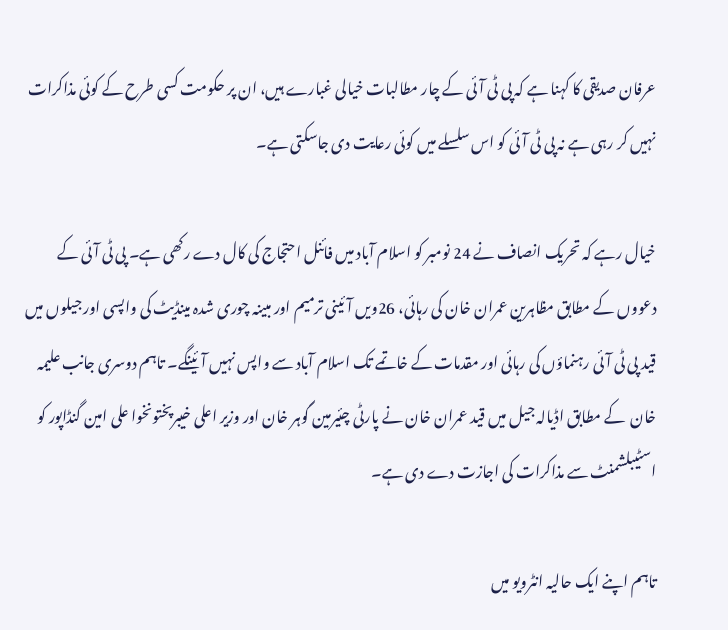عرفان صدیقی کا کہنا ہے کہ پی ٹی آئی کے چار مطالبات خیالی غبارے ہیں، ان پر حکومت کسی طرح کے کوئی مذاکرات نہیں کر رہی ہے نہ پی ٹی آئی کو اس سلسلے میں کوئی رعایت دی جاسکتی ہے۔

خیال رہے کہ تحریک انصاف نے 24 نومبر کو اسلام آباد میں فائنل احتجاج کی کال دے رکھی ہے۔ پی ٹی آئی کے دعووں کے مطابق مظاہرین عمران خان کی رہائی، 26ویں آئینی ترمیم اور مبینہ چوری شدہ مینڈیٹ کی واپسی اور جیلوں میں قید پی ٹی آئی رہنماؤں کی رہائی اور مقدمات کے خاتمے تک اسلام آباد سے واپس نہیں آئینگے۔ تاہم دوسری جانب علیمہ خان  کے مطابق اڈیالہ جیل میں قید عمران خان نے پارٹی چئیرمین گوہر خان اور وزیر اعلی خیبرپختونخوا علی امین گنڈاپور کو اسٹیبلشمنٹ سے مذاکرات کی اجازت دے دی ہے۔

تاہم اپنے ایک حالیہ انٹرویو میں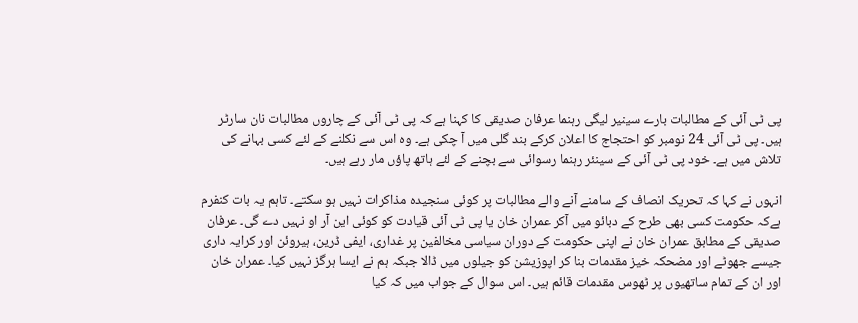پی ٹی آئی کے مطالبات بارے سینیر لیگی رہنما عرفان صدیقی کا کہنا ہے کہ پی ٹی آئی کے چاروں مطالبات نان سارٹر ہیں۔ پی ٹی آئی 24 نومبر کو احتجاج کا اعلان کرکے بند گلی میں آ چکی ہے۔ وہ اس سے نکلنے کے لئے کسی بہانے کی تلاش میں ہے۔ خود پی ٹی آئی کے سینئر رہنما رسوائی سے بچنے کے لئے ہاتھ پاؤں مار رہے ہیں۔

انہوں نے کہا کہ تحریک انصاف کے سامنے آنے والے مطالبات پر کوئی سنجیدہ مذاکرات نہیں ہو سکتے۔ تاہم یہ بات کنفرم ہےکہ حکومت کسی بھی طرح کے دبائو میں آکر عمران خان یا پی ٹی آئی قیادت کو کوئی این آر او نہیں دے گی۔ عرفان صدیقی کے مطابق عمران خان نے اپنی حکومت کے دوران سیاسی مخالفین پر غداری، ایفی ڈرین، ہیروئن اور کرایہ داری جیسے جھوٹے اور مضحکہ خیز مقدمات بنا کر اپوزیشن کو جیلوں میں ڈالا جبکہ ہم نے ایسا ہرگز نہیں کیا۔ عمران خان اور ان کے تمام ساتھیوں پر ٹھوس مقدمات قائم ہیں۔ اس سوال کے جواب میں کہ کیا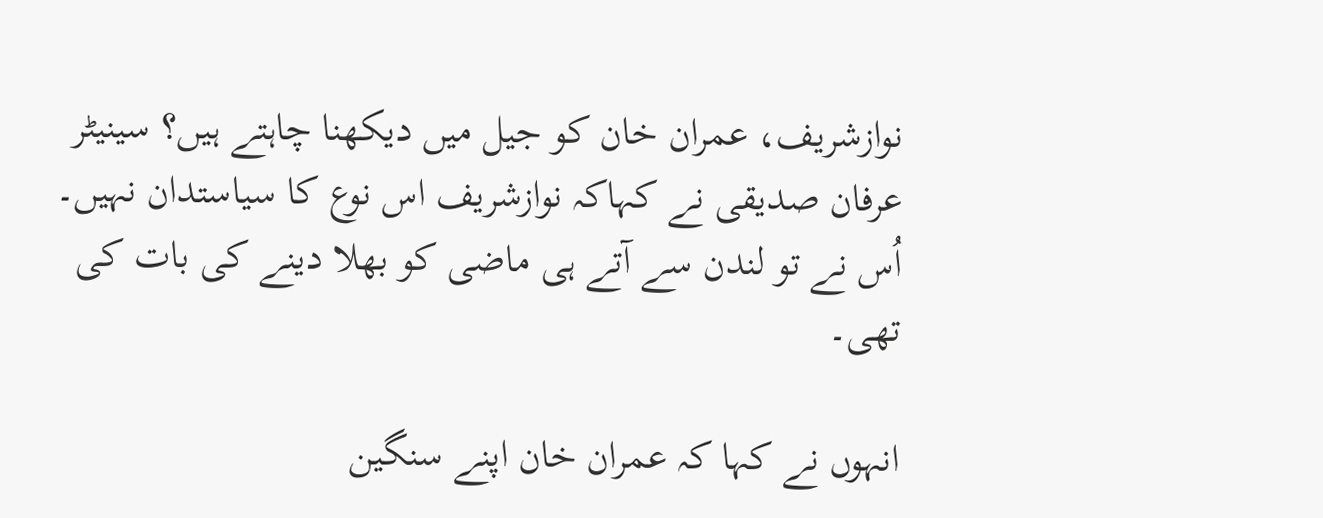نوازشریف، عمران خان کو جیل میں دیکھنا چاہتے ہیں؟ سینیٹر عرفان صدیقی نے کہاکہ نوازشریف اس نوع کا سیاستدان نہیں۔ اُس نے تو لندن سے آتے ہی ماضی کو بھلا دینے کی بات کی تھی۔

انہوں نے کہا کہ عمران خان اپنے سنگین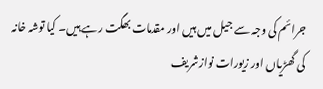جرائم کی وجہ سے جیل میں ہیں اور مقدمات بھگت رہے ہیں۔ کیا توشہ خانہ کی گھڑیاں اور زیورات نوازشریف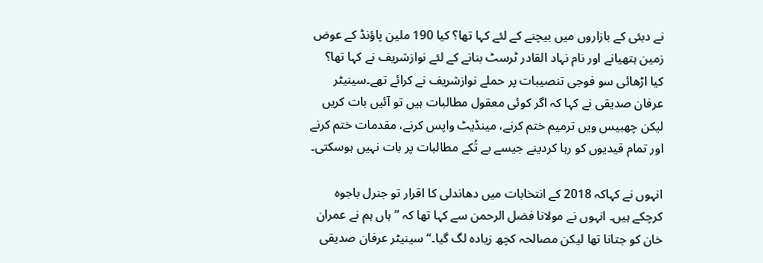نے دبئی کے بازاروں میں بیچنے کے لئے کہا تھا؟ کیا 190 ملین پاؤنڈ کے عوض زمین ہتھیانے اور نام نہاد القادر ٹرسٹ بنانے کے لئے نوازشریف نے کہا تھا؟ کیا اڑھائی سو فوجی تنصیبات پر حملے نوازشریف نے کرائے تھے۔سینیٹر عرفان صدیقی نے کہا کہ اگر کوئی معقول مطالبات ہیں تو آئیں بات کریں لیکن چھبیس ویں ترمیم ختم کرنے، مینڈیٹ واپس کرنے، مقدمات ختم کرنے اور تمام قیدیوں کو رہا کردینے جیسے بے تُکے مطالبات پر بات نہیں ہوسکتی۔

انہوں نے کہاکہ 2018 کے انتخابات میں دھاندلی کا اقرار تو جنرل باجوہ کرچکے ہیں۔ انہوں نے مولانا فضل الرحمن سے کہا تھا کہ ”ہاں ہم نے عمران خان کو جتانا تھا لیکن مصالحہ کچھ زیادہ لگ گیا۔“سینیٹر عرفان صدیقی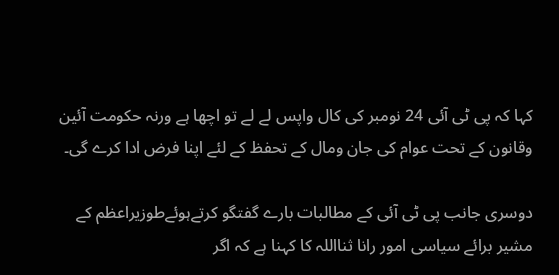کہا کہ پی ٹی آئی 24 نومبر کی کال واپس لے لے تو اچھا ہے ورنہ حکومت آئین وقانون کے تحت عوام کی جان ومال کے تحفظ کے لئے اپنا فرض ادا کرے گی۔

دوسری جانب پی ٹی آئی کے مطالبات بارے گفتگو کرتےہوئےطوزیراعظم کے مشیر برائے سیاسی امور رانا ثنااللہ کا کہنا ہے کہ اگر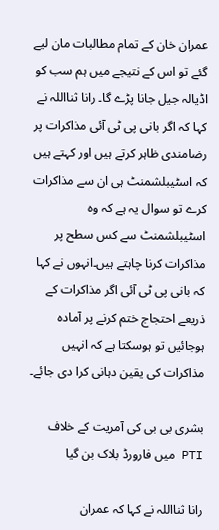عمران خان کے تمام مطالبات مان لیے گئے تو اس کے نتیجے میں ہم سب کو اڈیالہ جیل جانا پڑے گا۔ رانا ثنااللہ نے کہا کہ اگر بانی پی ٹی آئی مذاکرات پر رضامندی ظاہر کرتے ہیں اور کہتے ہیں کہ اسٹیبلشمنٹ ہی ان سے مذاکرات کرے تو سوال یہ ہے کہ وہ اسٹیبلشمنٹ سے کس سطح پر مذاکرات کرنا چاہتے ہیں۔انہوں نے کہا کہ بانی پی ٹی آئی اگر مذاکرات کے ذریعے احتجاج ختم کرنے پر آمادہ ہوجائیں تو ہوسکتا ہے کہ انہیں مذاکرات کی یقین دہانی کرا دی جائے۔

بشری بی بی کی آمریت کے خلاف PTI میں فارورڈ بلاک بن گیا

رانا ثنااللہ نے کہا کہ عمران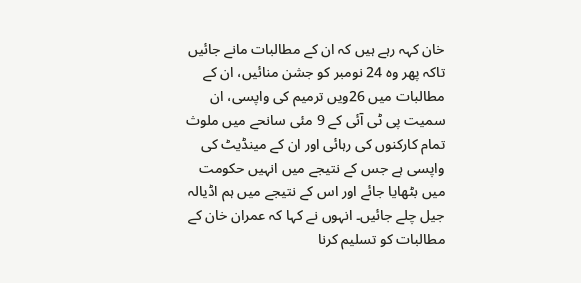خان کہہ رہے ہیں کہ ان کے مطالبات مانے جائیں تاکہ پھر وہ 24 نومبر کو جشن منائیں، ان کے مطالبات میں 26ویں ترمیم کی واپسی، ان سمیت پی ٹی آئی کے 9 مئی سانحے میں ملوث تمام کارکنوں کی رہائی اور ان کے مینڈیٹ کی واپسی ہے جس کے نتیجے میں انہیں حکومت میں بٹھایا جائے اور اس کے نتیجے میں ہم اڈیالہ جیل چلے جائیں۔ انہوں نے کہا کہ عمران خان کے مطالبات کو تسلیم کرنا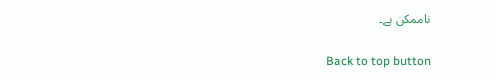ناممکن ہے۔

Back to top button